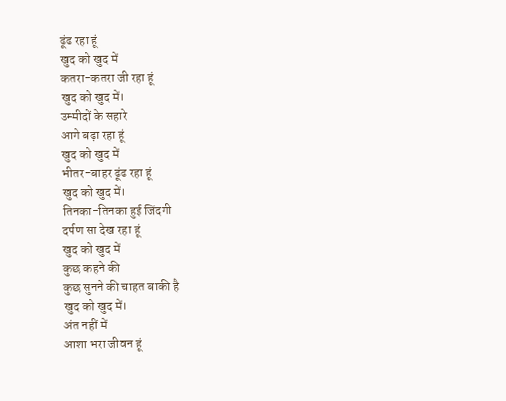ढूंढ रहा हूं
खुद को खुद में
कतरा-कतरा जी रहा हूं
खुद को खुद में।
उम्मीदों के सहारे
आगे बढ़ा रहा हूं
खुद को खुद में
भीतर-बाहर ढूंढ रहा हूं
खुद को खुद में।
तिनका-तिनका हुई जिंदगी
दर्पण सा देख रहा हूं
खुद को खुद में
कुछ कहने की
कुछ सुनने की चाहत बाकी है
खुद को खुद में।
अंत नहीं में
आशा भरा जीवन हूं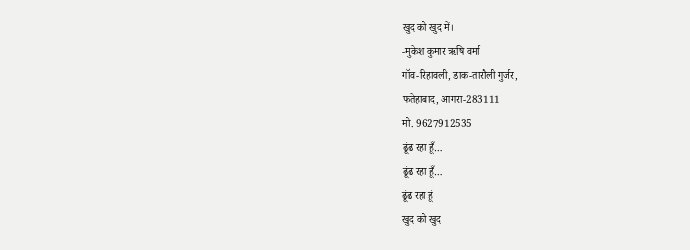खुद को खुद में।
-मुकेश कुमार ऋषि वर्मा
गॉव-रिहावली, डाक-तारौली गुर्जर,
फतेहाबाद, आगरा-283111
मो. 9627912535
ढूंढ रहा हूँ…
ढूंढ रहा हूँ…
ढूंढ रहा हूं
खुद को खुद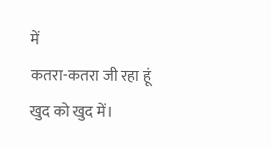में
कतरा-कतरा जी रहा हूं
खुद को खुद में।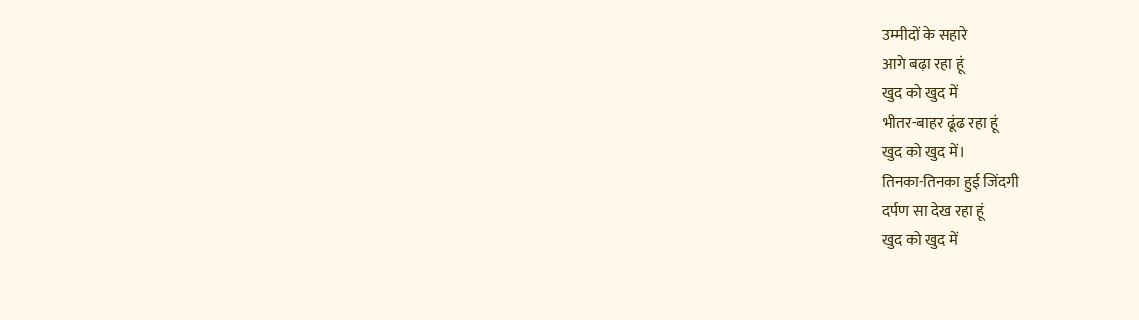उम्मीदों के सहारे
आगे बढ़ा रहा हूं
खुद को खुद में
भीतर-बाहर ढूंढ रहा हूं
खुद को खुद में।
तिनका-तिनका हुई जिंदगी
दर्पण सा देख रहा हूं
खुद को खुद में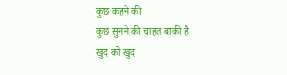कुछ कहने की
कुछ सुनने की चाहत बाकी है
खुद को खुद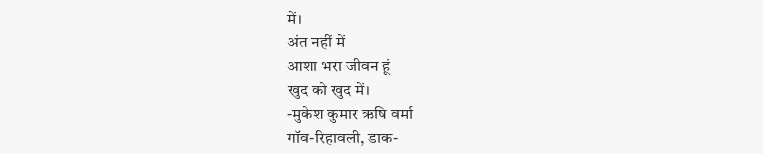में।
अंत नहीं में
आशा भरा जीवन हूं
खुद को खुद में।
-मुकेश कुमार ऋषि वर्मा
गॉव-रिहावली, डाक-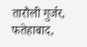तारौली गुर्जर,
फतेहाबाद,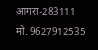आगरा-283111
मो. 9627912535